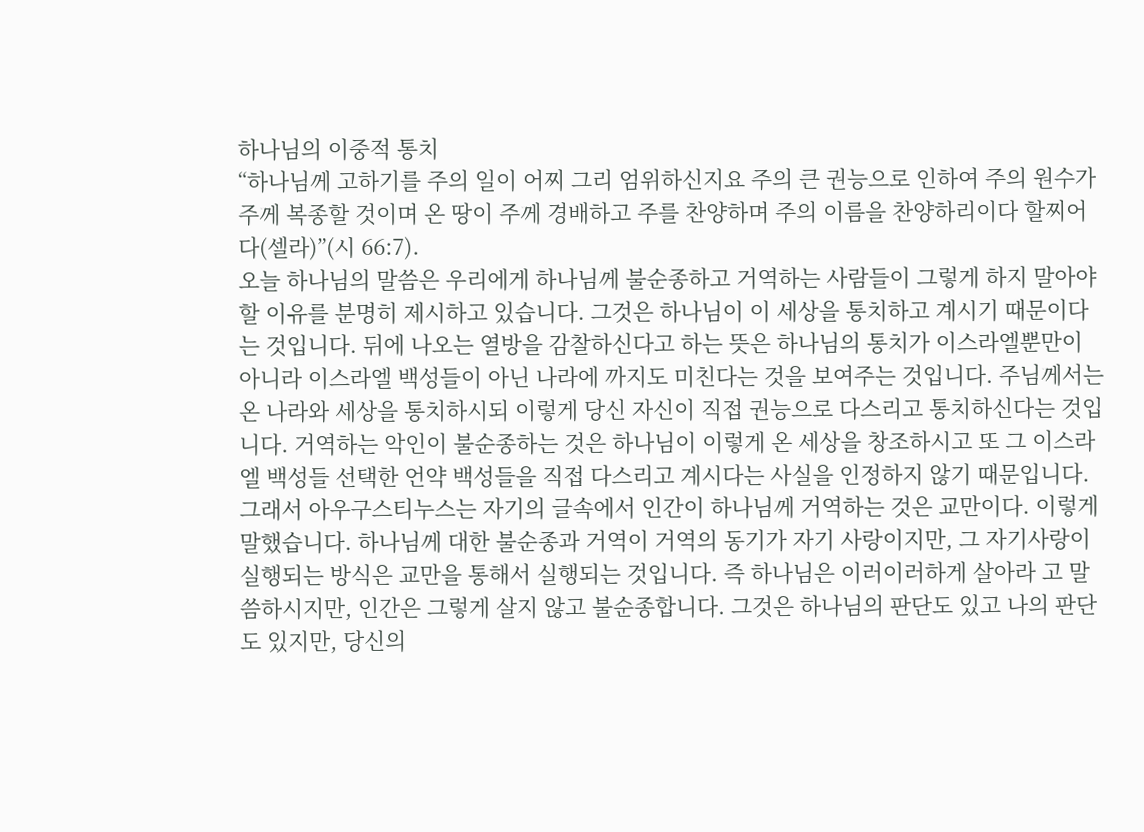하나님의 이중적 통치
“하나님께 고하기를 주의 일이 어찌 그리 엄위하신지요 주의 큰 권능으로 인하여 주의 원수가 주께 복종할 것이며 온 땅이 주께 경배하고 주를 찬양하며 주의 이름을 찬양하리이다 할찌어다(셀라)”(시 66:7).
오늘 하나님의 말씀은 우리에게 하나님께 불순종하고 거역하는 사람들이 그렇게 하지 말아야할 이유를 분명히 제시하고 있습니다. 그것은 하나님이 이 세상을 통치하고 계시기 때문이다는 것입니다. 뒤에 나오는 열방을 감찰하신다고 하는 뜻은 하나님의 통치가 이스라엘뿐만이 아니라 이스라엘 백성들이 아닌 나라에 까지도 미친다는 것을 보여주는 것입니다. 주님께서는 온 나라와 세상을 통치하시되 이렇게 당신 자신이 직접 권능으로 다스리고 통치하신다는 것입니다. 거역하는 악인이 불순종하는 것은 하나님이 이렇게 온 세상을 창조하시고 또 그 이스라엘 백성들 선택한 언약 백성들을 직접 다스리고 계시다는 사실을 인정하지 않기 때문입니다. 그래서 아우구스티누스는 자기의 글속에서 인간이 하나님께 거역하는 것은 교만이다. 이렇게 말했습니다. 하나님께 대한 불순종과 거역이 거역의 동기가 자기 사랑이지만, 그 자기사랑이 실행되는 방식은 교만을 통해서 실행되는 것입니다. 즉 하나님은 이러이러하게 살아라 고 말씀하시지만, 인간은 그렇게 살지 않고 불순종합니다. 그것은 하나님의 판단도 있고 나의 판단도 있지만, 당신의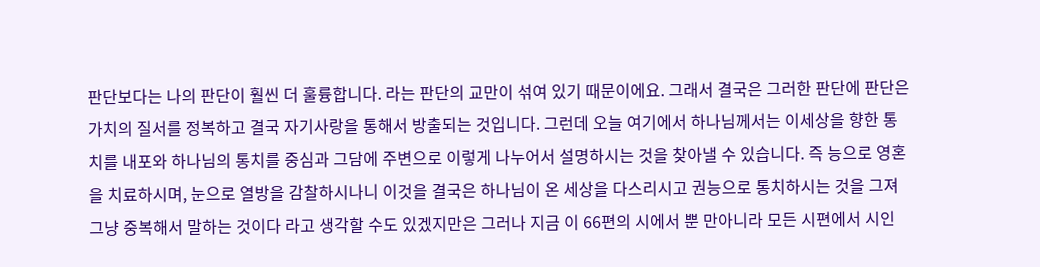판단보다는 나의 판단이 훨씬 더 훌륭합니다. 라는 판단의 교만이 섞여 있기 때문이에요. 그래서 결국은 그러한 판단에 판단은 가치의 질서를 정복하고 결국 자기사랑을 통해서 방출되는 것입니다. 그런데 오늘 여기에서 하나님께서는 이세상을 향한 통치를 내포와 하나님의 통치를 중심과 그담에 주변으로 이렇게 나누어서 설명하시는 것을 찾아낼 수 있습니다. 즉 능으로 영혼을 치료하시며, 눈으로 열방을 감찰하시나니 이것을 결국은 하나님이 온 세상을 다스리시고 권능으로 통치하시는 것을 그져 그냥 중복해서 말하는 것이다 라고 생각할 수도 있겠지만은 그러나 지금 이 66편의 시에서 뿐 만아니라 모든 시편에서 시인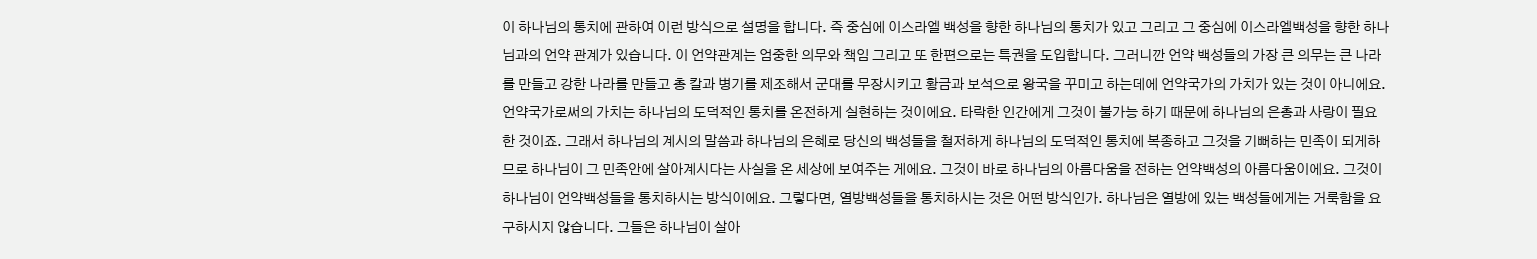이 하나님의 통치에 관하여 이런 방식으로 설명을 합니다. 즉 중심에 이스라엘 백성을 향한 하나님의 통치가 있고 그리고 그 중심에 이스라엘백성을 향한 하나님과의 언약 관계가 있습니다. 이 언약관계는 엄중한 의무와 책임 그리고 또 한편으로는 특권을 도입합니다. 그러니깐 언약 백성들의 가장 큰 의무는 큰 나라를 만들고 강한 나라를 만들고 총 칼과 병기를 제조해서 군대를 무장시키고 황금과 보석으로 왕국을 꾸미고 하는데에 언약국가의 가치가 있는 것이 아니에요. 언약국가로써의 가치는 하나님의 도덕적인 통치를 온전하게 실현하는 것이에요. 타락한 인간에게 그것이 불가능 하기 때문에 하나님의 은총과 사랑이 필요한 것이죠. 그래서 하나님의 계시의 말씀과 하나님의 은혜로 당신의 백성들을 철저하게 하나님의 도덕적인 통치에 복종하고 그것을 기뻐하는 민족이 되게하므로 하나님이 그 민족안에 살아계시다는 사실을 온 세상에 보여주는 게에요. 그것이 바로 하나님의 아름다움을 전하는 언약백성의 아름다움이에요. 그것이 하나님이 언약백성들을 통치하시는 방식이에요. 그렇다면, 열방백성들을 통치하시는 것은 어떤 방식인가. 하나님은 열방에 있는 백성들에게는 거룩함을 요구하시지 않습니다. 그들은 하나님이 살아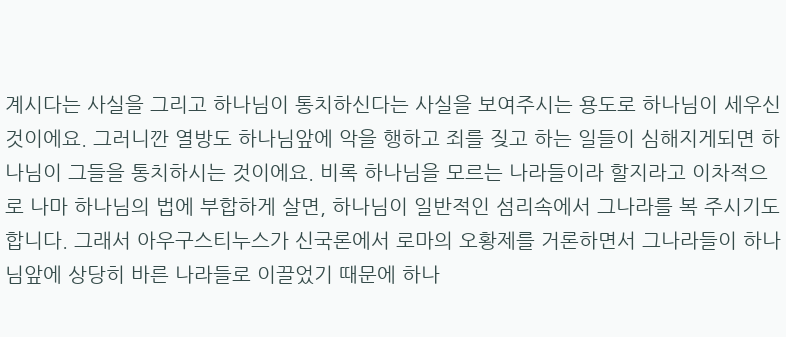계시다는 사실을 그리고 하나님이 통치하신다는 사실을 보여주시는 용도로 하나님이 세우신 것이에요. 그러니깐 열방도 하나님앞에 악을 행하고 죄를 짖고 하는 일들이 심해지게되면 하나님이 그들을 통치하시는 것이에요. 비록 하나님을 모르는 나라들이라 할지라고 이차적으로 나마 하나님의 법에 부합하게 살면, 하나님이 일반적인 섬리속에서 그나라를 복 주시기도 합니다. 그래서 아우구스티누스가 신국론에서 로마의 오황제를 거론하면서 그나라들이 하나님앞에 상당히 바른 나라들로 이끌었기 때문에 하나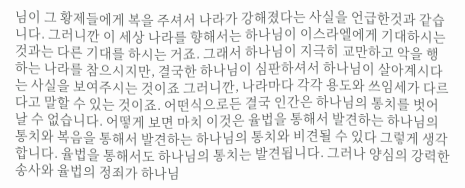님이 그 황제들에게 복을 주셔서 나라가 강해졌다는 사실을 언급한것과 같습니다. 그러니깐 이 세상 나라를 향해서는 하나님이 이스라엘에게 기대하시는 것과는 다른 기대를 하시는 거죠. 그래서 하나님이 지극히 교만하고 악을 행하는 나라를 참으시지만, 결국한 하나님이 심판하셔서 하나님이 살아계시다는 사실을 보여주시는 것이죠 그러니깐, 나라마다 각각 용도와 쓰임세가 다르다고 말할 수 있는 것이죠. 어떤식으로든 결국 인간은 하나님의 통치를 벗어날 수 없습니다. 어떻게 보면 마치 이것은 율법을 통해서 발견하는 하나님의 통치와 복음을 통해서 발견하는 하나님의 통치와 비견될 수 있다 그렇게 생각합니다. 율법을 통해서도 하나님의 통치는 발견됩니다. 그러나 양심의 강력한 송사와 율법의 정죄가 하나님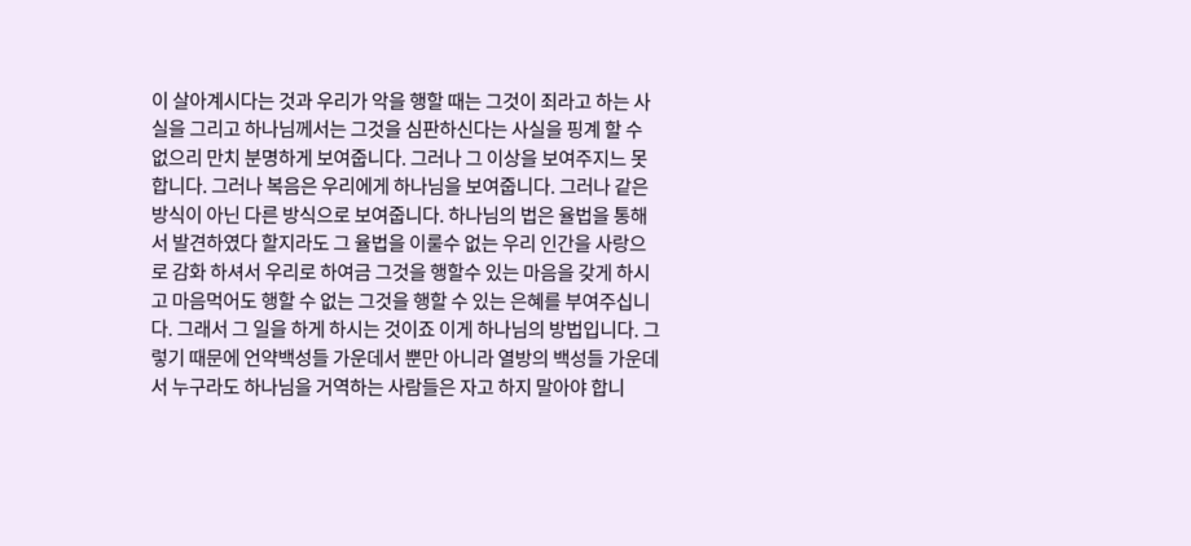이 살아계시다는 것과 우리가 악을 행할 때는 그것이 죄라고 하는 사실을 그리고 하나님께서는 그것을 심판하신다는 사실을 핑계 할 수 없으리 만치 분명하게 보여줍니다. 그러나 그 이상을 보여주지느 못합니다. 그러나 복음은 우리에게 하나님을 보여줍니다. 그러나 같은 방식이 아닌 다른 방식으로 보여줍니다. 하나님의 법은 율법을 통해서 발견하였다 할지라도 그 율법을 이룰수 없는 우리 인간을 사랑으로 감화 하셔서 우리로 하여금 그것을 행할수 있는 마음을 갖게 하시고 마음먹어도 행할 수 없는 그것을 행할 수 있는 은혜를 부여주십니다. 그래서 그 일을 하게 하시는 것이죠 이게 하나님의 방법입니다. 그렇기 때문에 언약백성들 가운데서 뿐만 아니라 열방의 백성들 가운데서 누구라도 하나님을 거역하는 사람들은 자고 하지 말아야 합니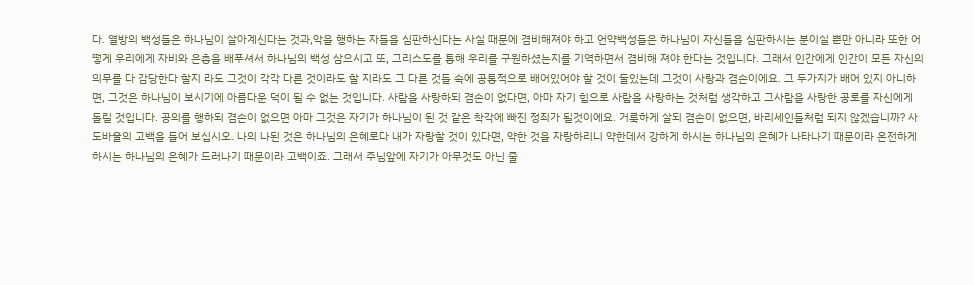다. 열방의 백성들은 하나님이 살아계신다는 것과,악을 행하는 자들을 심판하신다는 사실 때문에 겸비해져야 하고 언약백성들은 하나님이 자신들을 심판하시는 분이실 뿐만 아니라 또한 어떻게 우리에게 자비와 은총을 배푸셔서 하나님의 백성 삼으시고 또, 그리스도를 통해 우리를 구원하셨는지를 기역하면서 겸비해 져야 한다는 것입니다. 그래서 인간에게 인간이 모든 자신의 의무를 다 감당한다 할지 라도 그것이 각각 다른 것이라도 할 지라도 그 다른 것들 속에 공통적으로 배어있어야 할 것이 둘있는데 그것이 사랑과 겸손이에요. 그 두가지가 배어 있지 아니하면, 그것은 하나님이 보시기에 아름다운 덕이 될 수 없는 것입니다. 사람을 사랑하되 겸손이 없다면, 아마 자기 힘으로 사람을 사랑하는 것처럼 생각하고 그사람을 사랑한 공로를 자신에게 돌릴 것입니다. 공의를 행하되 겸손이 없으면 아마 그것은 자기가 하나님이 된 것 같은 착각에 빠진 정죄가 될것이에요. 거룩하게 살되 겸손이 없으면, 바리세인들처럼 되지 않겠습니까? 사도바울의 고백을 들어 보십시오. 나의 나된 것은 하나님의 은혜로다 내가 자랑할 것이 있다면, 약한 것을 자랑하리니 약한데서 강하게 하시는 하나님의 은혜가 나타나기 때문이라 온전하게 하시는 하나님의 은혜가 드러나기 때문이라 고백이죠. 그래서 주님앞에 자기가 아무것도 아닌 줄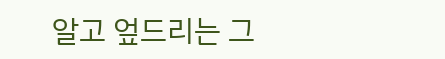알고 엎드리는 그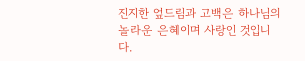진지한 엎드림과 고백은 하나님의 놀라운 은혜이며 사랑인 것입니다.